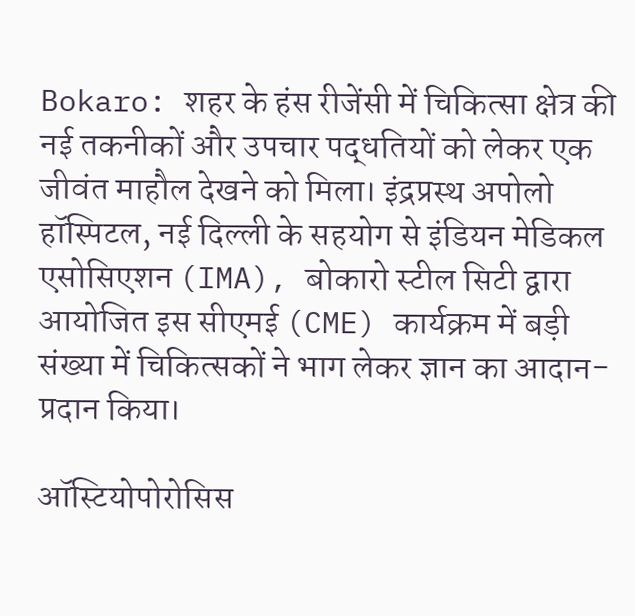Bokaro: शहर के हंस रीजेंसी में चिकित्सा क्षेत्र की नई तकनीकों और उपचार पद्धतियों को लेकर एक जीवंत माहौल देखने को मिला। इंद्रप्रस्थ अपोलो हॉस्पिटल, नई दिल्ली के सहयोग से इंडियन मेडिकल एसोसिएशन (IMA), बोकारो स्टील सिटी द्वारा आयोजित इस सीएमई (CME) कार्यक्रम में बड़ी संख्या में चिकित्सकों ने भाग लेकर ज्ञान का आदान-प्रदान किया।

ऑस्टियोपोरोसिस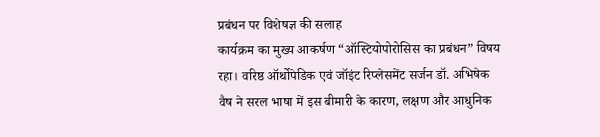प्रबंधन पर विशेषज्ञ की सलाह
कार्यक्रम का मुख्य आकर्षण “ऑस्टियोपोरोसिस का प्रबंधन” विषय रहा। वरिष्ठ ऑर्थोपेडिक एवं जॉइंट रिप्लेसमेंट सर्जन डॉ. अभिषेक वैष ने सरल भाषा में इस बीमारी के कारण, लक्षण और आधुनिक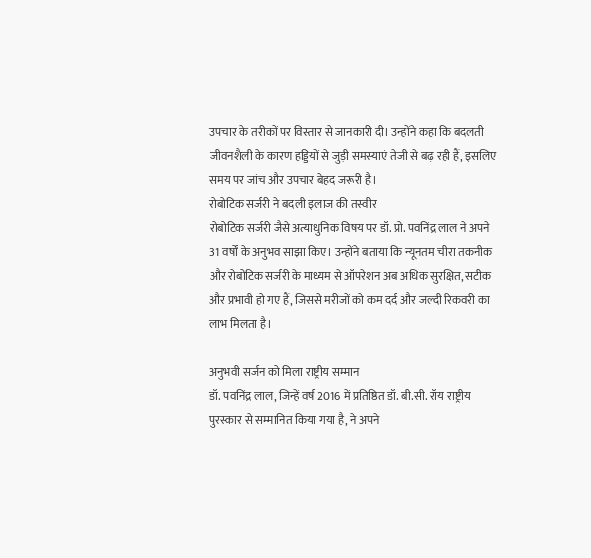उपचार के तरीकों पर विस्तार से जानकारी दी। उन्होंने कहा कि बदलती जीवनशैली के कारण हड्डियों से जुड़ी समस्याएं तेजी से बढ़ रही हैं, इसलिए समय पर जांच और उपचार बेहद जरूरी है।
रोबोटिक सर्जरी ने बदली इलाज की तस्वीर
रोबोटिक सर्जरी जैसे अत्याधुनिक विषय पर डॉ. प्रो. पवनिंद्र लाल ने अपने 31 वर्षों के अनुभव साझा किए। उन्होंने बताया कि न्यूनतम चीरा तकनीक और रोबोटिक सर्जरी के माध्यम से ऑपरेशन अब अधिक सुरक्षित, सटीक और प्रभावी हो गए हैं, जिससे मरीजों को कम दर्द और जल्दी रिकवरी का लाभ मिलता है।

अनुभवी सर्जन को मिला राष्ट्रीय सम्मान
डॉ. पवनिंद्र लाल, जिन्हें वर्ष 2016 में प्रतिष्ठित डॉ. बी.सी. रॉय राष्ट्रीय पुरस्कार से सम्मानित किया गया है, ने अपने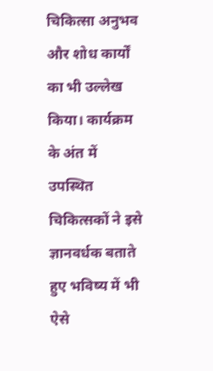चिकित्सा अनुभव और शोध कार्यों का भी उल्लेख किया। कार्यक्रम के अंत में उपस्थित चिकित्सकों ने इसे ज्ञानवर्धक बताते हुए भविष्य में भी ऐसे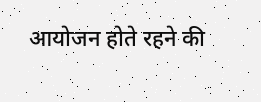आयोजन होते रहने की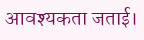आवश्यकता जताई।